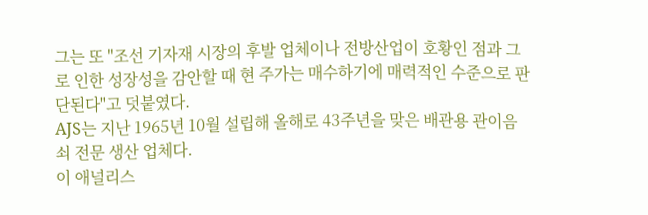그는 또 "조선 기자재 시장의 후발 업체이나 전방산업이 호황인 점과 그로 인한 성장성을 감안할 때 현 주가는 매수하기에 매력적인 수준으로 판단된다"고 덧붙였다.
AJS는 지난 1965년 10월 설립해 올해로 43주년을 맞은 배관용 관이음쇠 전문 생산 업체다.
이 애널리스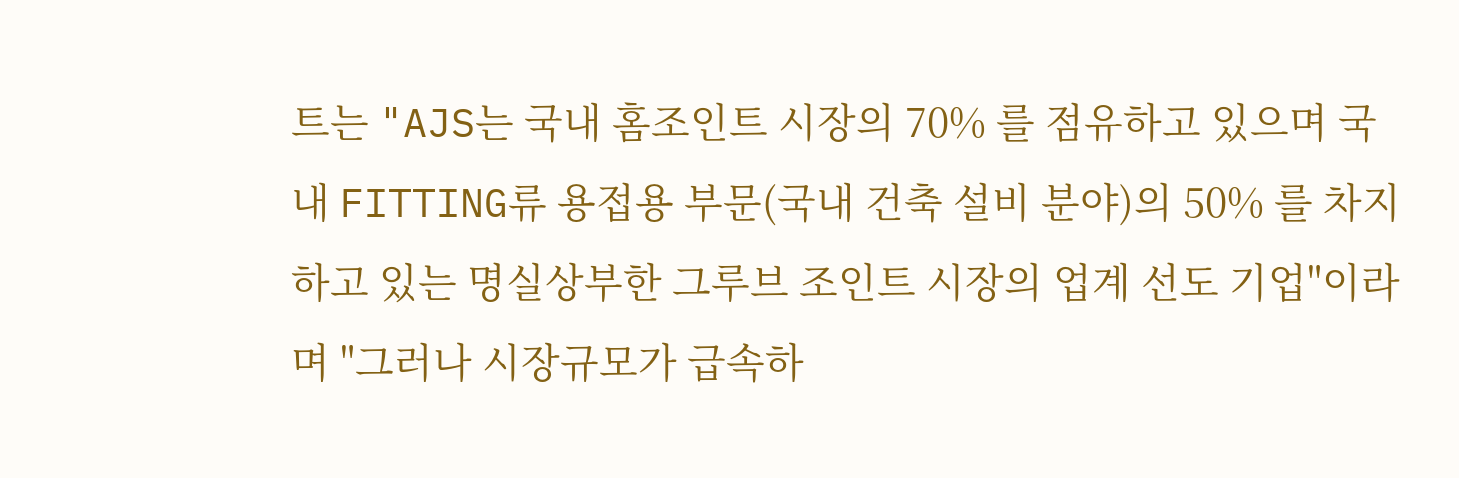트는 "AJS는 국내 홈조인트 시장의 70% 를 점유하고 있으며 국내 FITTING류 용접용 부문(국내 건축 설비 분야)의 50% 를 차지하고 있는 명실상부한 그루브 조인트 시장의 업계 선도 기업"이라며 "그러나 시장규모가 급속하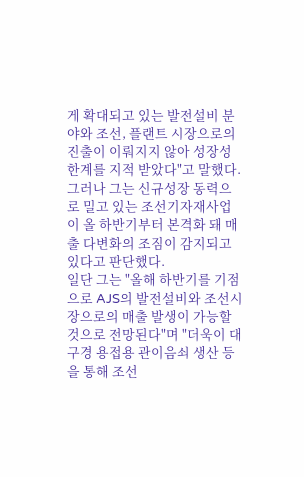게 확대되고 있는 발전설비 분야와 조선, 플랜트 시장으로의 진출이 이뤄지지 않아 성장성 한계를 지적 받았다"고 말했다.
그러나 그는 신규성장 동력으로 밀고 있는 조선기자재사업이 올 하반기부터 본격화 돼 매출 다변화의 조짐이 감지되고 있다고 판단했다.
일단 그는 "올해 하반기를 기점으로 AJS의 발전설비와 조선시장으로의 매출 발생이 가능할 것으로 전망된다"며 "더욱이 대구경 용접용 관이음쇠 생산 등을 통해 조선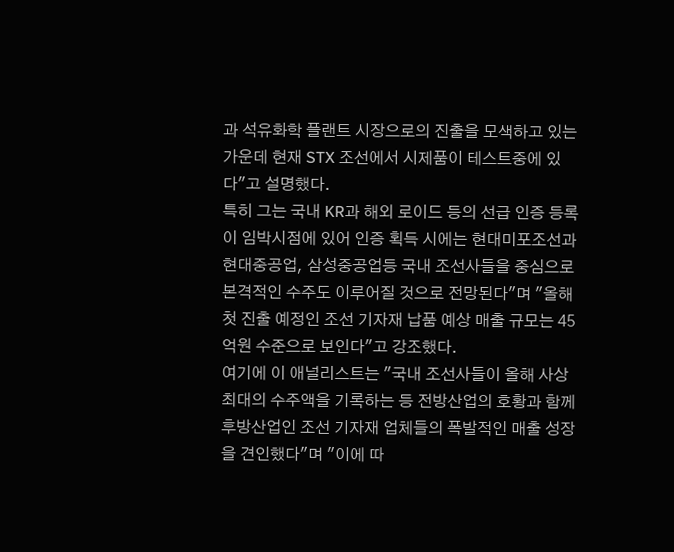과 석유화학 플랜트 시장으로의 진출을 모색하고 있는 가운데 현재 STX 조선에서 시제품이 테스트중에 있다"고 설명했다.
특히 그는 국내 KR과 해외 로이드 등의 선급 인증 등록이 임박시점에 있어 인증 획득 시에는 현대미포조선과 현대중공업, 삼성중공업등 국내 조선사들을 중심으로 본격적인 수주도 이루어질 것으로 전망된다"며 "올해 첫 진출 예정인 조선 기자재 납품 예상 매출 규모는 45억원 수준으로 보인다"고 강조했다.
여기에 이 애널리스트는 "국내 조선사들이 올해 사상 최대의 수주액을 기록하는 등 전방산업의 호황과 함께 후방산업인 조선 기자재 업체들의 폭발적인 매출 성장을 견인했다"며 "이에 따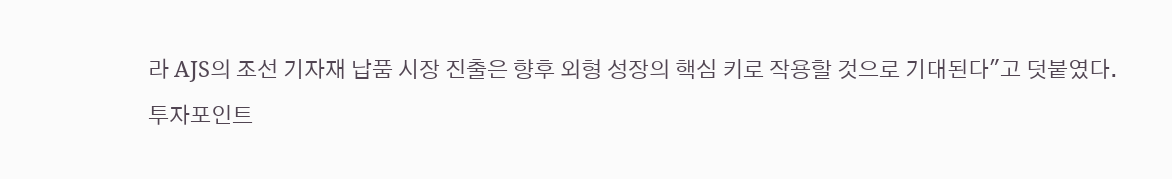라 AJS의 조선 기자재 납품 시장 진출은 향후 외형 성장의 핵심 키로 작용할 것으로 기대된다"고 덧붙였다.
투자포인트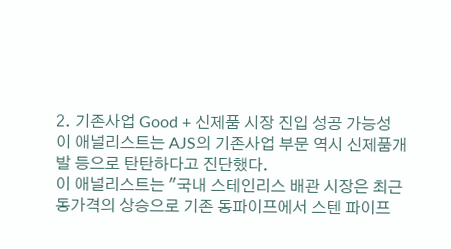2. 기존사업 Good + 신제품 시장 진입 성공 가능성
이 애널리스트는 AJS의 기존사업 부문 역시 신제품개발 등으로 탄탄하다고 진단했다.
이 애널리스트는 "국내 스테인리스 배관 시장은 최근 동가격의 상승으로 기존 동파이프에서 스텐 파이프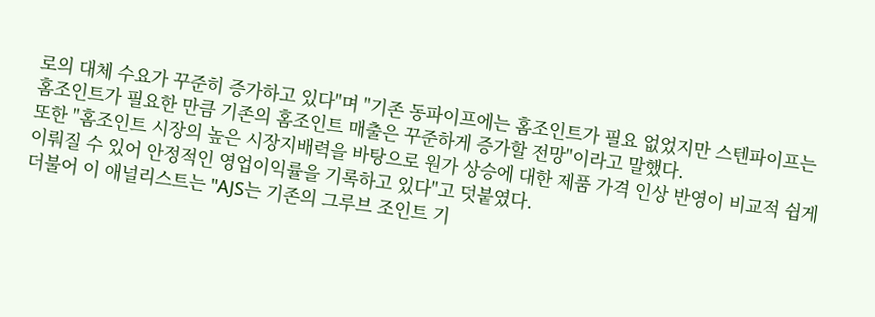로의 대체 수요가 꾸준히 증가하고 있다"며 "기존 동파이프에는 홈조인트가 필요 없었지만 스텐파이프는 홈조인트가 필요한 만큼 기존의 홈조인트 매출은 꾸준하게 증가할 전망"이라고 말했다.
또한 "홈조인트 시장의 높은 시장지배력을 바탕으로 원가 상승에 대한 제품 가격 인상 반영이 비교적 쉽게 이뤄질 수 있어 안정적인 영업이익률을 기록하고 있다"고 덧붙였다.
더불어 이 애널리스트는 "AJS는 기존의 그루브 조인트 기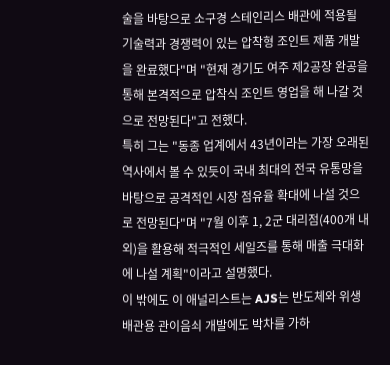술을 바탕으로 소구경 스테인리스 배관에 적용될 기술력과 경쟁력이 있는 압착형 조인트 제품 개발을 완료했다"며 "현재 경기도 여주 제2공장 완공을 통해 본격적으로 압착식 조인트 영업을 해 나갈 것으로 전망된다"고 전했다.
특히 그는 "동종 업계에서 43년이라는 가장 오래된 역사에서 볼 수 있듯이 국내 최대의 전국 유통망을 바탕으로 공격적인 시장 점유율 확대에 나설 것으로 전망된다"며 "7월 이후 1, 2군 대리점(400개 내외)을 활용해 적극적인 세일즈를 통해 매출 극대화에 나설 계획"이라고 설명했다.
이 밖에도 이 애널리스트는 AJS는 반도체와 위생 배관용 관이음쇠 개발에도 박차를 가하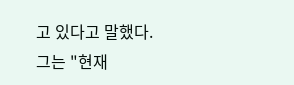고 있다고 말했다.
그는 "현재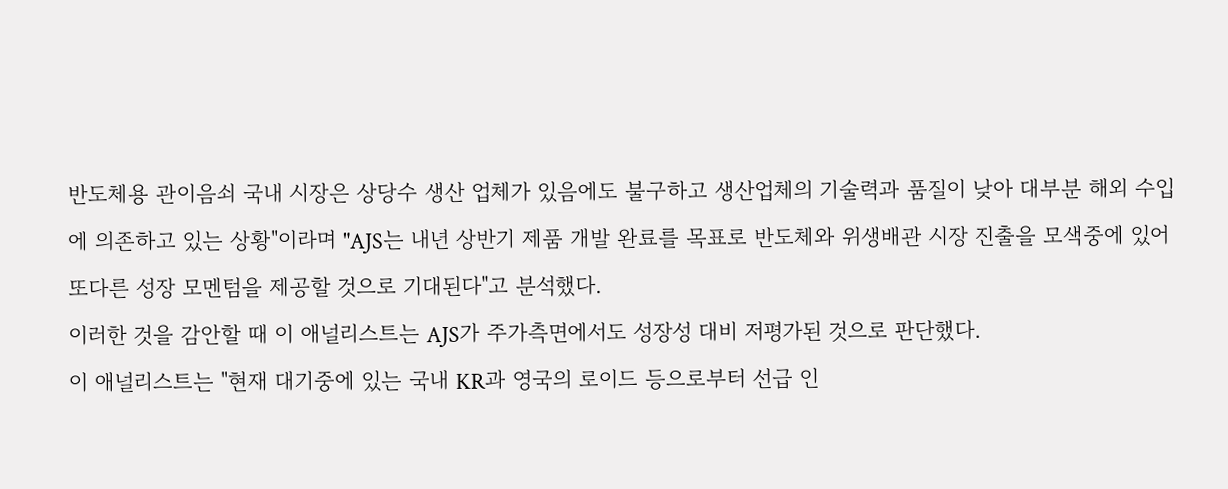반도체용 관이음쇠 국내 시장은 상당수 생산 업체가 있음에도 불구하고 생산업체의 기술력과 품질이 낮아 대부분 해외 수입에 의존하고 있는 상황"이라며 "AJS는 내년 상반기 제품 개발 완료를 목표로 반도체와 위생배관 시장 진출을 모색중에 있어 또다른 성장 모멘텀을 제공할 것으로 기대된다"고 분석했다.
이러한 것을 감안할 때 이 애널리스트는 AJS가 주가측면에서도 성장성 대비 저평가된 것으로 판단했다.
이 애널리스트는 "현재 대기중에 있는 국내 KR과 영국의 로이드 등으로부터 선급 인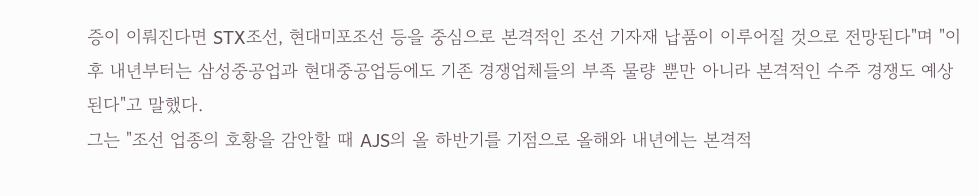증이 이뤄진다면 STX조선, 현대미포조선 등을 중심으로 본격적인 조선 기자재 납품이 이루어질 것으로 전망된다"며 "이후 내년부터는 삼성중공업과 현대중공업등에도 기존 경쟁업체들의 부족 물량 뿐만 아니라 본격적인 수주 경쟁도 예상된다"고 말했다.
그는 "조선 업종의 호황을 감안할 때 AJS의 올 하반기를 기점으로 올해와 내년에는 본격적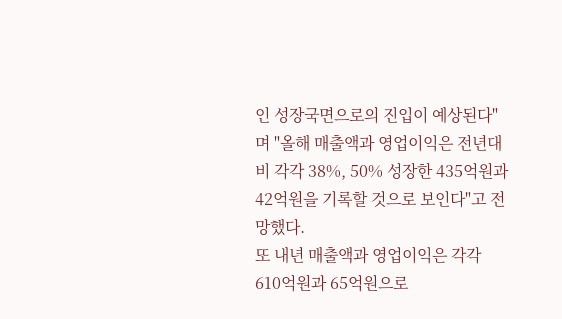인 성장국면으로의 진입이 예상된다"며 "올해 매출액과 영업이익은 전년대비 각각 38%, 50% 성장한 435억원과 42억원을 기록할 것으로 보인다"고 전망했다.
또 내년 매출액과 영업이익은 각각 610억원과 65억원으로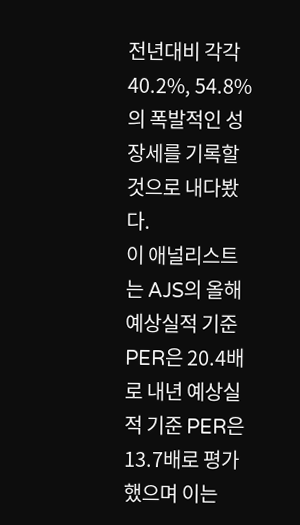전년대비 각각 40.2%, 54.8% 의 폭발적인 성장세를 기록할 것으로 내다봤다.
이 애널리스트는 AJS의 올해 예상실적 기준 PER은 20.4배로 내년 예상실적 기준 PER은 13.7배로 평가했으며 이는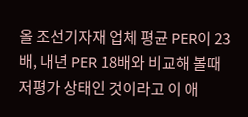올 조선기자재 업체 평균 PER이 23배, 내년 PER 18배와 비교해 볼때 저평가 상태인 것이라고 이 애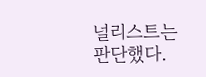널리스트는 판단했다.